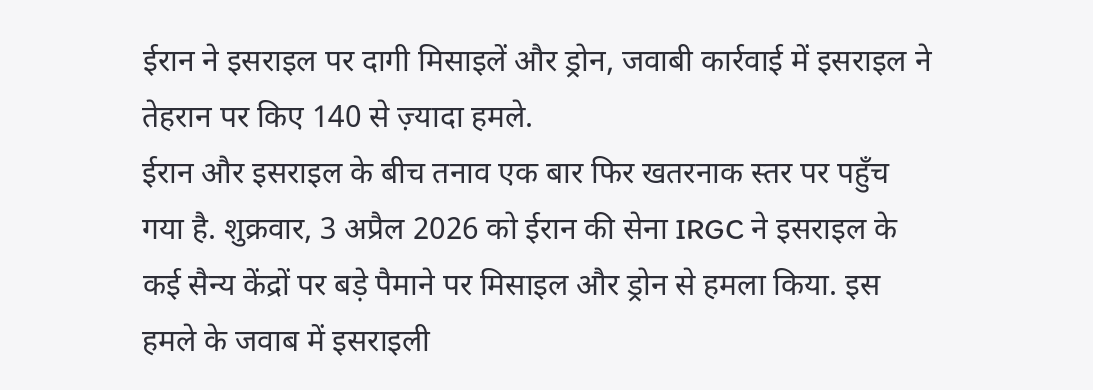ईरान ने इसराइल पर दागी मिसाइलें और ड्रोन, जवाबी कार्रवाई में इसराइल ने तेहरान पर किए 140 से ज़्यादा हमले.
ईरान और इसराइल के बीच तनाव एक बार फिर खतरनाक स्तर पर पहुँच गया है. शुक्रवार, 3 अप्रैल 2026 को ईरान की सेना IRGC ने इसराइल के कई सैन्य केंद्रों पर बड़े पैमाने पर मिसाइल और ड्रोन से हमला किया. इस हमले के जवाब में इसराइली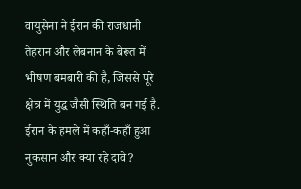वायुसेना ने ईरान की राजधानी तेहरान और लेबनान के बेरूत में भीषण बमबारी की है, जिससे पूरे क्षेत्र में युद्ध जैसी स्थिति बन गई है.
ईरान के हमले में कहाँ-कहाँ हुआ नुकसान और क्या रहे दावे?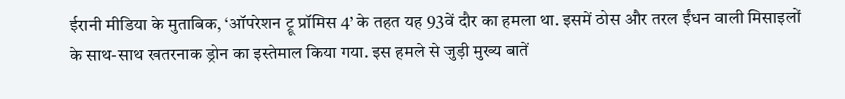ईरानी मीडिया के मुताबिक, ‘ऑपरेशन ट्रू प्रॉमिस 4’ के तहत यह 93वें दौर का हमला था. इसमें ठोस और तरल ईंधन वाली मिसाइलों के साथ-साथ खतरनाक ड्रोन का इस्तेमाल किया गया. इस हमले से जुड़ी मुख्य बातें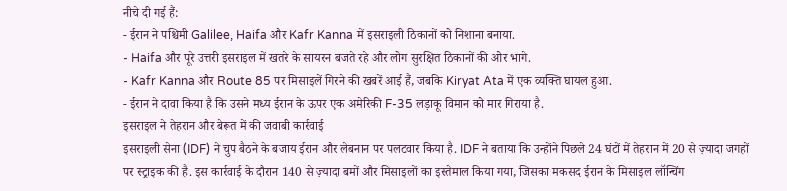नीचे दी गई हैं:
- ईरान ने पश्चिमी Galilee, Haifa और Kafr Kanna में इसराइली ठिकानों को निशाना बनाया.
- Haifa और पूरे उत्तरी इसराइल में खतरे के सायरन बजते रहे और लोग सुरक्षित ठिकानों की ओर भागे.
- Kafr Kanna और Route 85 पर मिसाइलें गिरने की खबरें आई हैं, जबकि Kiryat Ata में एक व्यक्ति घायल हुआ.
- ईरान ने दावा किया है कि उसने मध्य ईरान के ऊपर एक अमेरिकी F-35 लड़ाकू विमान को मार गिराया है.
इसराइल ने तेहरान और बेरूत में की जवाबी कार्रवाई
इसराइली सेना (IDF) ने चुप बैठने के बजाय ईरान और लेबनान पर पलटवार किया है. IDF ने बताया कि उन्होंने पिछले 24 घंटों में तेहरान में 20 से ज़्यादा जगहों पर स्ट्राइक की है. इस कार्रवाई के दौरान 140 से ज़्यादा बमों और मिसाइलों का इस्तेमाल किया गया, जिसका मकसद ईरान के मिसाइल लॉन्चिंग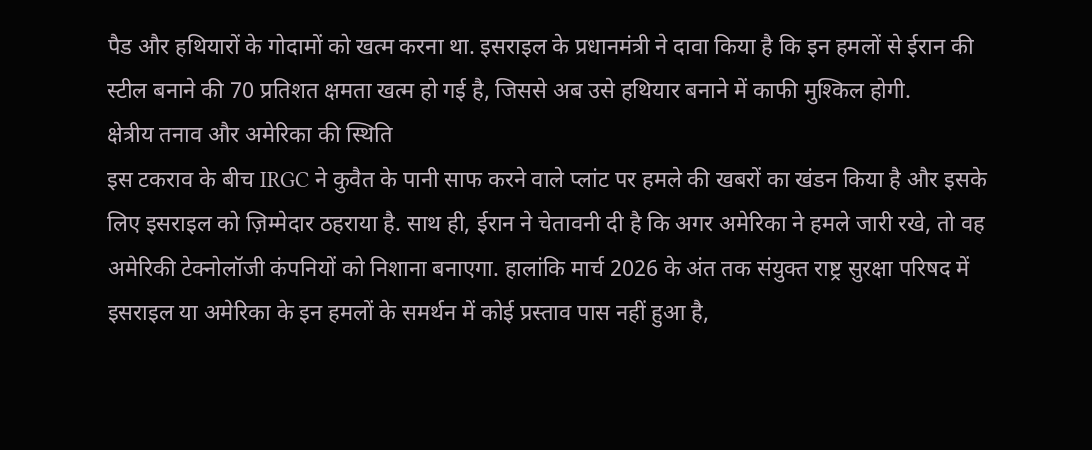पैड और हथियारों के गोदामों को खत्म करना था. इसराइल के प्रधानमंत्री ने दावा किया है कि इन हमलों से ईरान की स्टील बनाने की 70 प्रतिशत क्षमता खत्म हो गई है, जिससे अब उसे हथियार बनाने में काफी मुश्किल होगी.
क्षेत्रीय तनाव और अमेरिका की स्थिति
इस टकराव के बीच IRGC ने कुवैत के पानी साफ करने वाले प्लांट पर हमले की खबरों का खंडन किया है और इसके लिए इसराइल को ज़िम्मेदार ठहराया है. साथ ही, ईरान ने चेतावनी दी है कि अगर अमेरिका ने हमले जारी रखे, तो वह अमेरिकी टेक्नोलॉजी कंपनियों को निशाना बनाएगा. हालांकि मार्च 2026 के अंत तक संयुक्त राष्ट्र सुरक्षा परिषद में इसराइल या अमेरिका के इन हमलों के समर्थन में कोई प्रस्ताव पास नहीं हुआ है,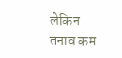लेकिन तनाव कम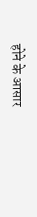होने के आसार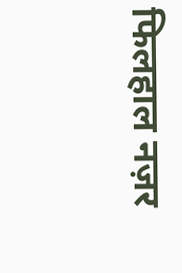फिलहाल नज़र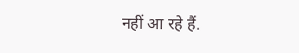नहीं आ रहे हैं.